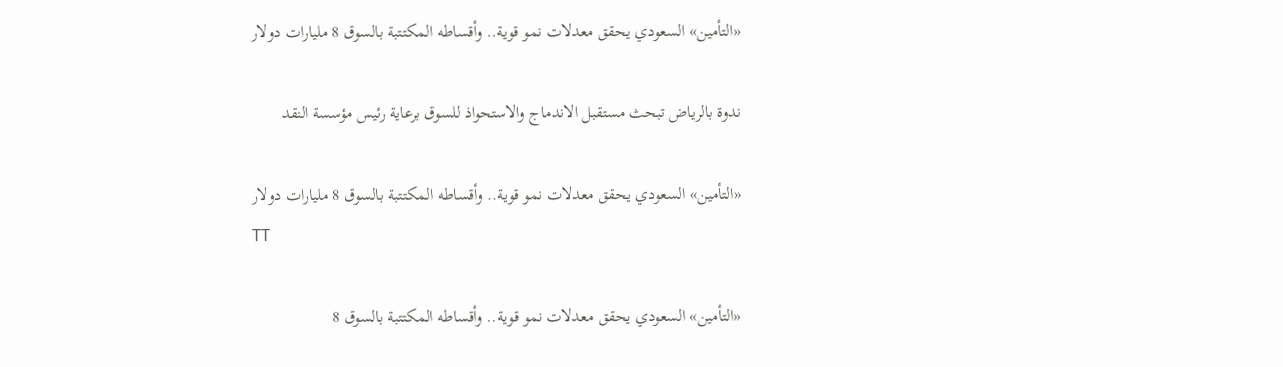«التأمين» السعودي يحقق معدلات نمو قوية.. وأقساطه المكتتبة بالسوق 8 مليارات دولار

ندوة بالرياض تبحث مستقبل الاندماج والاستحواذ للسوق برعاية رئيس مؤسسة النقد

«التأمين» السعودي يحقق معدلات نمو قوية.. وأقساطه المكتتبة بالسوق 8 مليارات دولار
TT

«التأمين» السعودي يحقق معدلات نمو قوية.. وأقساطه المكتتبة بالسوق 8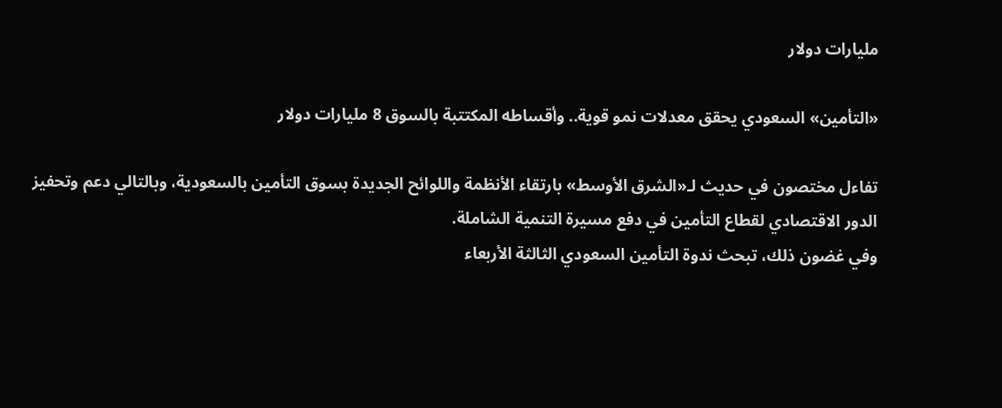مليارات دولار

«التأمين» السعودي يحقق معدلات نمو قوية.. وأقساطه المكتتبة بالسوق 8 مليارات دولار

تفاءل مختصون في حديث لـ«الشرق الأوسط» بارتقاء الأنظمة واللوائح الجديدة بسوق التأمين بالسعودية، وبالتالي دعم وتحفيز الدور الاقتصادي لقطاع التأمين في دفع مسيرة التنمية الشاملة.
وفي غضون ذلك، تبحث ندوة التأمين السعودي الثالثة الأربعاء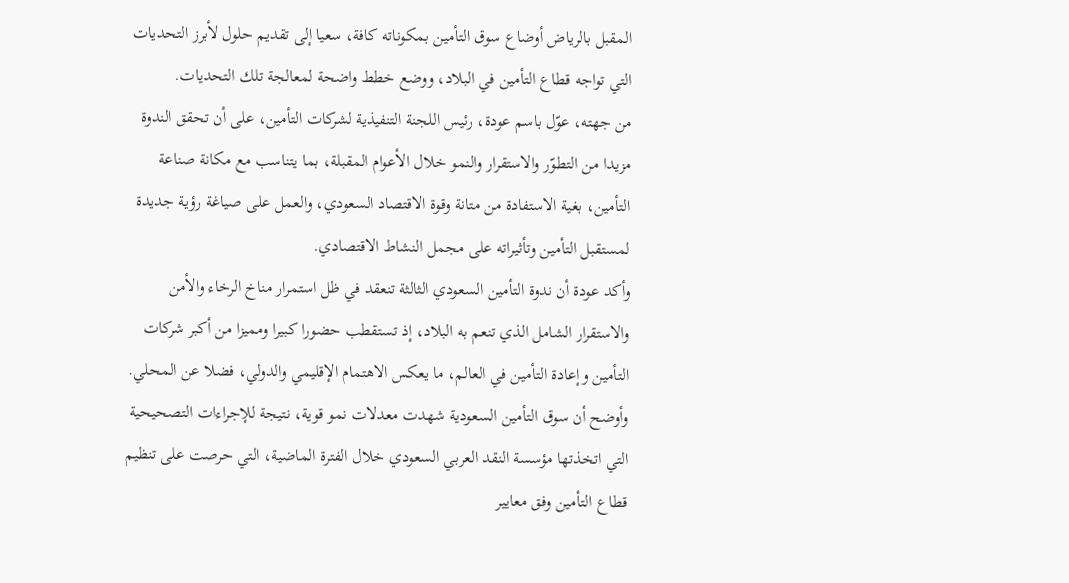المقبل بالرياض أوضاع سوق التأمين بمكوناته كافة، سعيا إلى تقديم حلول لأبرز التحديات التي تواجه قطاع التأمين في البلاد، ووضع خطط واضحة لمعالجة تلك التحديات.
من جهته، عوّل باسم عودة، رئيس اللجنة التنفيذية لشركات التأمين، على أن تحقق الندوة مزيدا من التطوّر والاستقرار والنمو خلال الأعوام المقبلة، بما يتناسب مع مكانة صناعة التأمين، بغية الاستفادة من متانة وقوة الاقتصاد السعودي، والعمل على صياغة رؤية جديدة لمستقبل التأمين وتأثيراته على مجمل النشاط الاقتصادي.
وأكد عودة أن ندوة التأمين السعودي الثالثة تنعقد في ظل استمرار مناخ الرخاء والأمن والاستقرار الشامل الذي تنعم به البلاد، إذ تستقطب حضورا كبيرا ومميزا من أكبر شركات التأمين وإعادة التأمين في العالم، ما يعكس الاهتمام الإقليمي والدولي، فضلا عن المحلي.
وأوضح أن سوق التأمين السعودية شهدت معدلات نمو قوية، نتيجة للإجراءات التصحيحية التي اتخذتها مؤسسة النقد العربي السعودي خلال الفترة الماضية، التي حرصت على تنظيم قطاع التأمين وفق معايير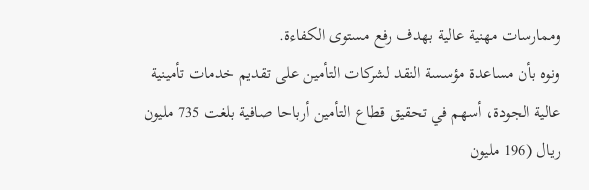وممارسات مهنية عالية بهدف رفع مستوى الكفاءة.
ونوه بأن مساعدة مؤسسة النقد لشركات التأمين على تقديم خدمات تأمينية عالية الجودة، أسهم في تحقيق قطاع التأمين أرباحا صافية بلغت 735 مليون ريال (196 مليون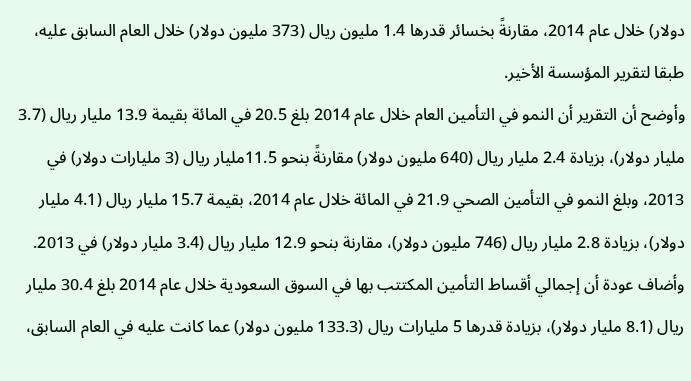دولار) خلال عام 2014، مقارنةً بخسائر قدرها 1.4 مليون ريال (373 مليون دولار) خلال العام السابق عليه، طبقا لتقرير المؤسسة الأخير.
وأوضح أن التقرير أن النمو في التأمين العام خلال عام 2014 بلغ 20.5 في المائة بقيمة 13.9 مليار ريال (3.7 مليار دولار)، بزيادة 2.4 مليار ريال (640 مليون دولار) مقارنةً بنحو 11.5مليار ريال (3 مليارات دولار) في 2013، وبلغ النمو في التأمين الصحي 21.9 في المائة خلال عام 2014، بقيمة 15.7 مليار ريال (4.1 مليار دولار)، بزيادة 2.8 مليار ريال (746 مليون دولار)، مقارنة بنحو 12.9 مليار ريال (3.4 مليار دولار) في 2013.
وأضاف عودة أن إجمالي أقساط التأمين المكتتب بها في السوق السعودية خلال عام 2014 بلغ 30.4 مليار ريال (8.1 مليار دولار)، بزيادة قدرها 5 مليارات ريال (133.3 مليون دولار) عما كانت عليه في العام السابق،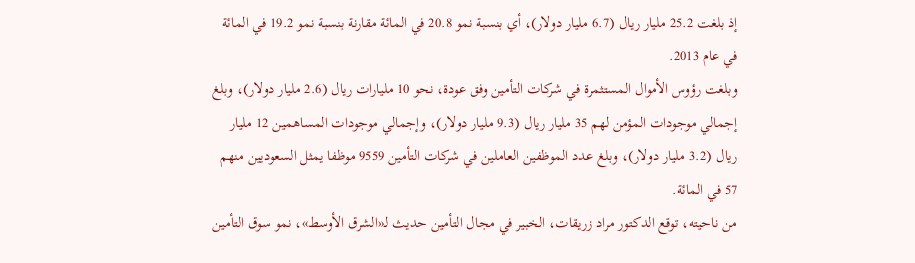إذ بلغت 25.2 مليار ريال (6.7 مليار دولار)، أي بنسبة نمو 20.8 في المائة مقارنة بنسبة نمو 19.2 في المائة في عام 2013.
وبلغت رؤوس الأموال المستثمرة في شركات التأمين وفق عودة، نحو 10 مليارات ريال (2.6 مليار دولار)، وبلغ إجمالي موجودات المؤمن لهم 35 مليار ريال (9.3 مليار دولار)، وإجمالي موجودات المساهمين 12 مليار ريال (3.2 مليار دولار)، وبلغ عدد الموظفين العاملين في شركات التأمين 9559 موظفا يمثل السعوديين منهم 57 في المائة.
من ناحيته، توقع الدكتور مراد زريقات، الخبير في مجال التأمين حديث لـ«الشرق الأوسط»، نمو سوق التأمين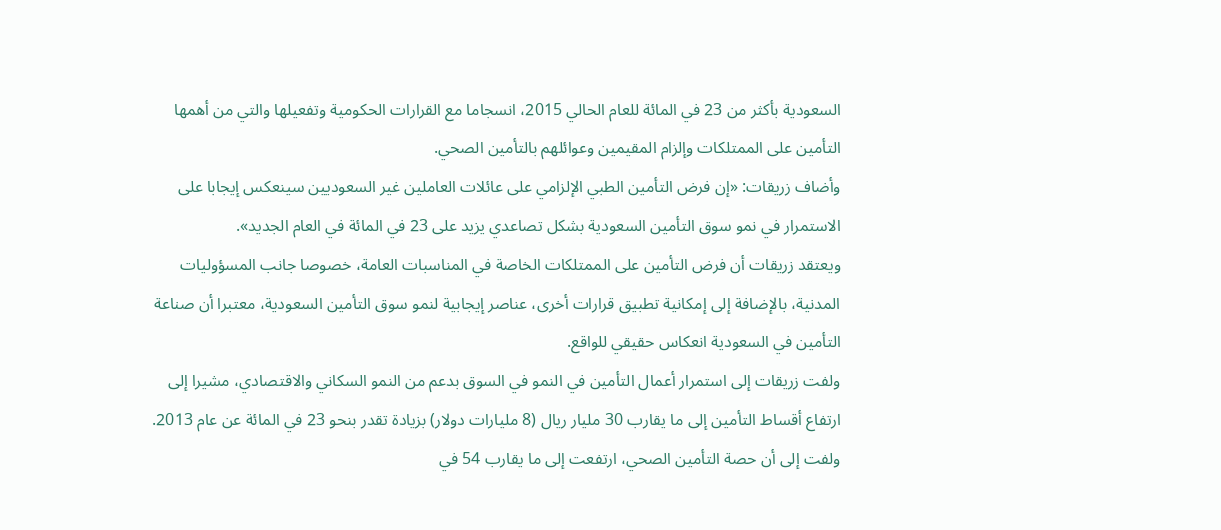السعودية بأكثر من 23 في المائة للعام الحالي 2015، انسجاما مع القرارات الحكومية وتفعيلها والتي من أهمها التأمين على الممتلكات وإلزام المقيمين وعوائلهم بالتأمين الصحي.
وأضاف زريقات: «إن فرض التأمين الطبي الإلزامي على عائلات العاملين غير السعوديين سينعكس إيجابا على الاستمرار في نمو سوق التأمين السعودية بشكل تصاعدي يزيد على 23 في المائة في العام الجديد».
ويعتقد زريقات أن فرض التأمين على الممتلكات الخاصة في المناسبات العامة، خصوصا جانب المسؤوليات المدنية، بالإضافة إلى إمكانية تطبيق قرارات أخرى، عناصر إيجابية لنمو سوق التأمين السعودية، معتبرا أن صناعة التأمين في السعودية انعكاس حقيقي للواقع.
ولفت زريقات إلى استمرار أعمال التأمين في النمو في السوق بدعم من النمو السكاني والاقتصادي، مشيرا إلى ارتفاع أقساط التأمين إلى ما يقارب 30 مليار ريال (8 مليارات دولار) بزيادة تقدر بنحو 23 في المائة عن عام 2013.
ولفت إلى أن حصة التأمين الصحي، ارتفعت إلى ما يقارب 54 في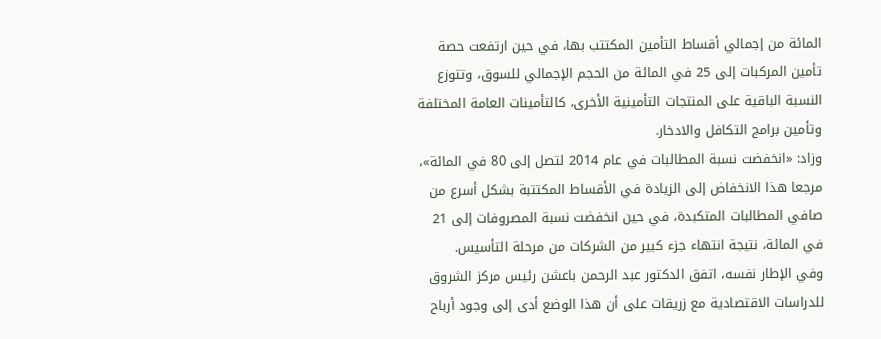المائة من إجمالي أقساط التأمين المكتتب بها، في حين ارتفعت حصة تأمين المركبات إلى 25 في المائة من الحجم الإجمالي للسوق، وتتوزع النسبة الباقية على المنتجات التأمينية الأخرى، كالتأمينات العامة المختلفة وتأمين برامج التكافل والادخار.
وزاد: «انخفضت نسبة المطالبات في عام 2014 لتصل إلى 80 في المائة»، مرجعا هذا الانخفاض إلى الزيادة في الأقساط المكتتبة بشكل أسرع من صافي المطالبات المتكبدة، في حين انخفضت نسبة المصروفات إلى 21 في المائة، نتيجة انتهاء جزء كبير من الشركات من مرحلة التأسيس.
وفي الإطار نفسه، اتفق الدكتور عبد الرحمن باعشن رئيس مركز الشروق للدراسات الاقتصادية مع زريقات على أن هذا الوضع أدى إلى وجود أرباح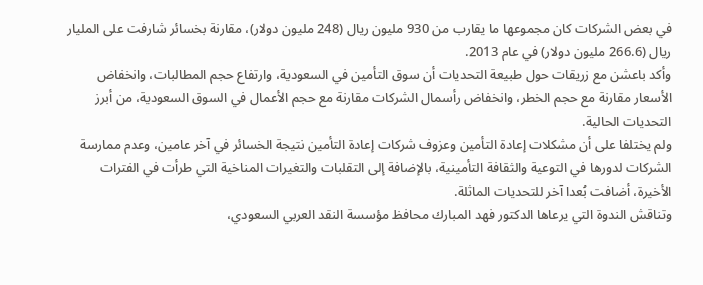في بعض الشركات كان مجموعها ما يقارب من 930 مليون ريال (248 مليون دولار)، مقارنة بخسائر شارفت على المليار ريال (266.6 مليون دولار) في عام 2013.
وأكد باعشن مع زريقات حول طبيعة التحديات أن سوق التأمين في السعودية، وارتفاع حجم المطالبات، وانخفاض الأسعار مقارنة مع حجم الخطر، وانخفاض رأسمال الشركات مقارنة مع حجم الأعمال في السوق السعودية، من أبرز التحديات الحالية.
ولم يختلفا على أن مشكلات إعادة التأمين وعزوف شركات إعادة التأمين نتيجة الخسائر في آخر عامين، وعدم ممارسة الشركات لدورها في التوعية والثقافة التأمينية، بالإضافة إلى التقلبات والتغيرات المناخية التي طرأت في الفترات الأخيرة، أضافت بُعدا آخر للتحديات الماثلة.
وتناقش الندوة التي يرعاها الدكتور فهد المبارك محافظ مؤسسة النقد العربي السعودي،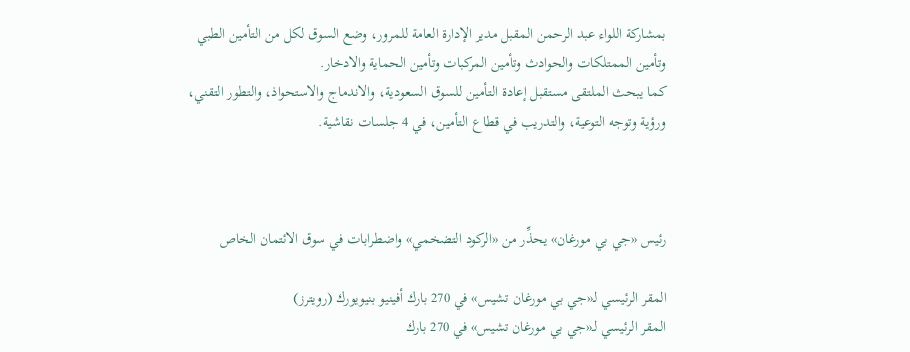بمشاركة اللواء عبد الرحمن المقبل مدير الإدارة العامة للمرور، وضع السوق لكل من التأمين الطبي وتأمين الممتلكات والحوادث وتأمين المركبات وتأمين الحماية والادخار.
كما يبحث الملتقى مستقبل إعادة التأمين للسوق السعودية، والاندماج والاستحواذ، والتطور التقني، ورؤية وتوجه التوعية، والتدريب في قطاع التأمين، في 4 جلسات نقاشية.



رئيس «جي بي مورغان» يحذِّر من «الركود التضخمي» واضطرابات في سوق الائتمان الخاص

المقر الرئيسي لـ«جي بي مورغان تشيس» في 270 بارك أفينيو بنيويورك (رويترز)
المقر الرئيسي لـ«جي بي مورغان تشيس» في 270 بارك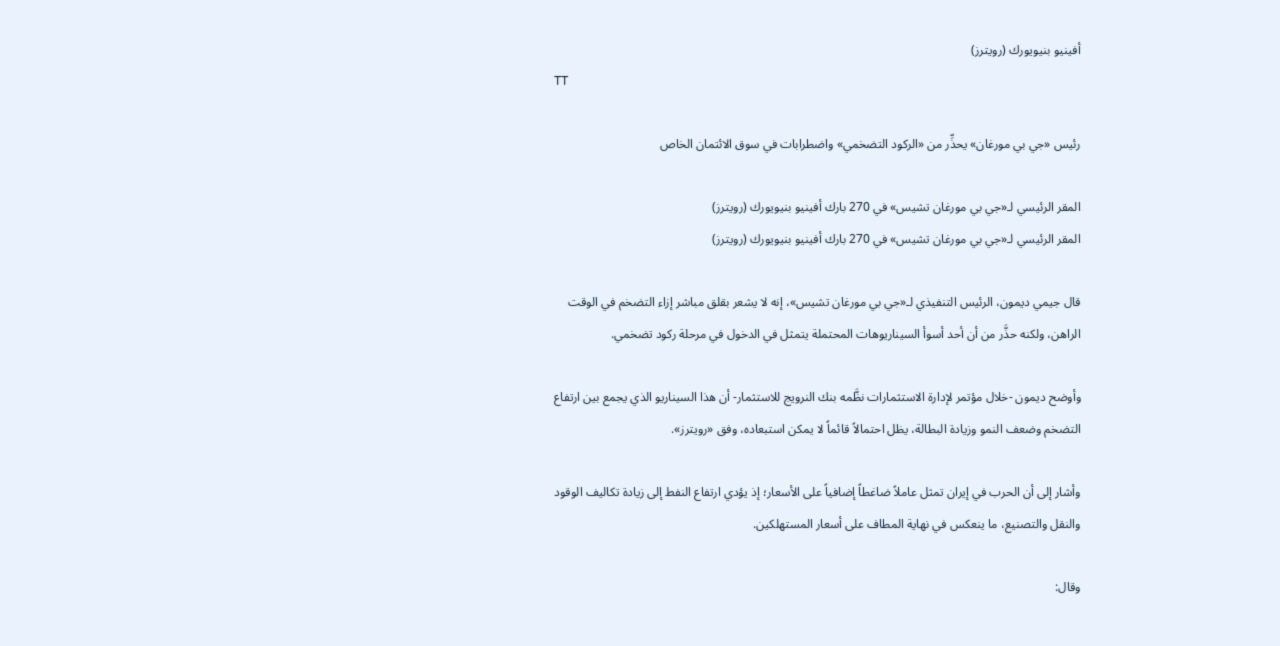أفينيو بنيويورك (رويترز)
TT

رئيس «جي بي مورغان» يحذِّر من «الركود التضخمي» واضطرابات في سوق الائتمان الخاص

المقر الرئيسي لـ«جي بي مورغان تشيس» في 270 بارك أفينيو بنيويورك (رويترز)
المقر الرئيسي لـ«جي بي مورغان تشيس» في 270 بارك أفينيو بنيويورك (رويترز)

قال جيمي ديمون، الرئيس التنفيذي لـ«جي بي مورغان تشيس»، إنه لا يشعر بقلق مباشر إزاء التضخم في الوقت الراهن، ولكنه حذَّر من أن أحد أسوأ السيناريوهات المحتملة يتمثل في الدخول في مرحلة ركود تضخمي.

وأوضح ديمون -خلال مؤتمر لإدارة الاستثمارات نظَّمه بنك النرويج للاستثمار- أن هذا السيناريو الذي يجمع بين ارتفاع التضخم وضعف النمو وزيادة البطالة، يظل احتمالاً قائماً لا يمكن استبعاده، وفق «رويترز».

وأشار إلى أن الحرب في إيران تمثل عاملاً ضاغطاً إضافياً على الأسعار؛ إذ يؤدي ارتفاع النفط إلى زيادة تكاليف الوقود والنقل والتصنيع، ما ينعكس في نهاية المطاف على أسعار المستهلكين.

وقال: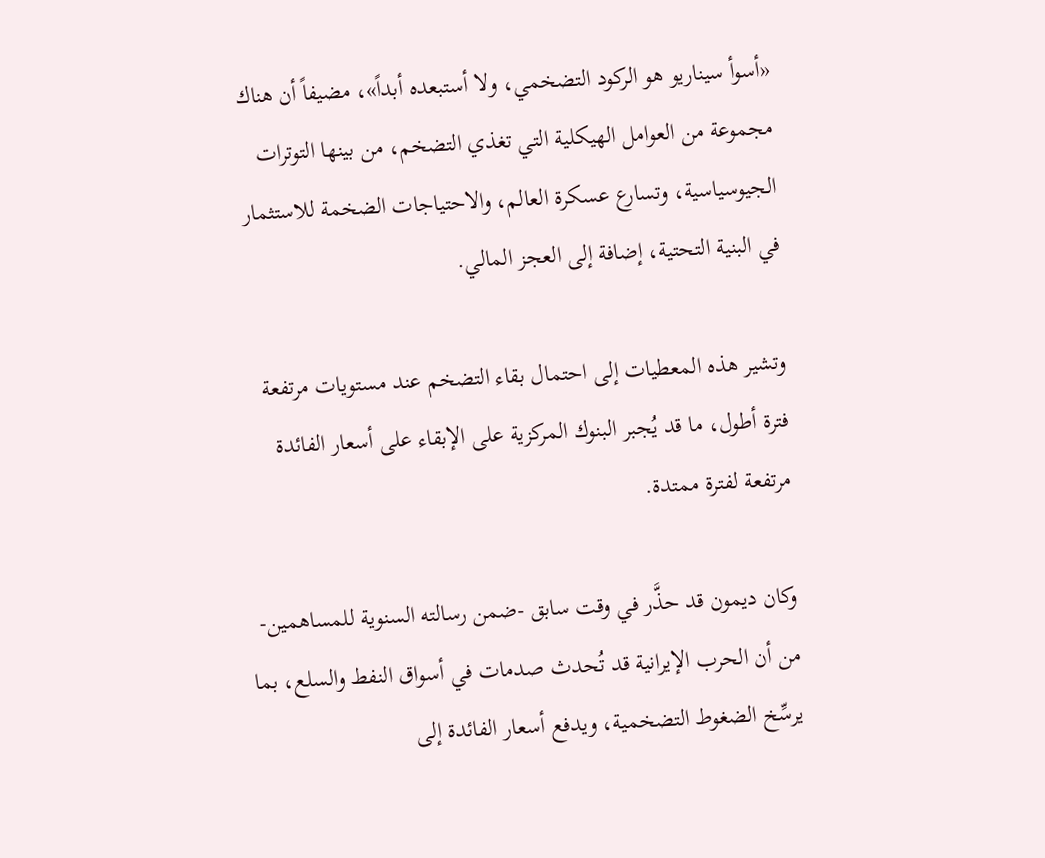«أسوأ سيناريو هو الركود التضخمي، ولا أستبعده أبداً»، مضيفاً أن هناك مجموعة من العوامل الهيكلية التي تغذي التضخم، من بينها التوترات الجيوسياسية، وتسارع عسكرة العالم، والاحتياجات الضخمة للاستثمار في البنية التحتية، إضافة إلى العجز المالي.

وتشير هذه المعطيات إلى احتمال بقاء التضخم عند مستويات مرتفعة فترة أطول، ما قد يُجبر البنوك المركزية على الإبقاء على أسعار الفائدة مرتفعة لفترة ممتدة.

وكان ديمون قد حذَّر في وقت سابق -ضمن رسالته السنوية للمساهمين- من أن الحرب الإيرانية قد تُحدث صدمات في أسواق النفط والسلع، بما يرسِّخ الضغوط التضخمية، ويدفع أسعار الفائدة إلى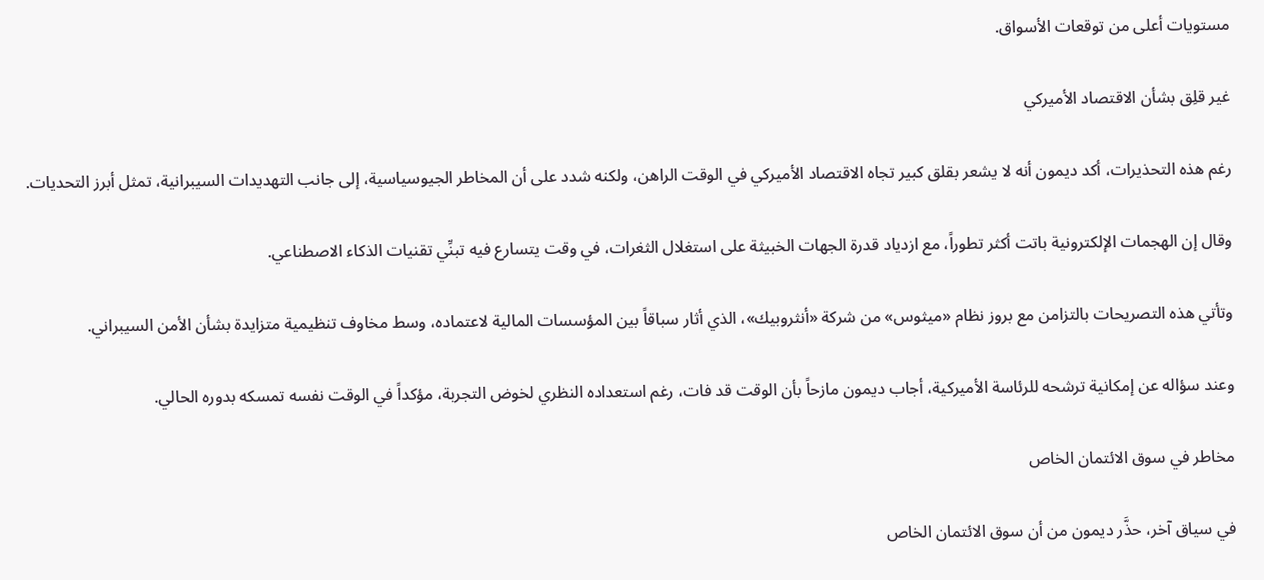مستويات أعلى من توقعات الأسواق.

غير قلِق بشأن الاقتصاد الأميركي

رغم هذه التحذيرات، أكد ديمون أنه لا يشعر بقلق كبير تجاه الاقتصاد الأميركي في الوقت الراهن، ولكنه شدد على أن المخاطر الجيوسياسية، إلى جانب التهديدات السيبرانية، تمثل أبرز التحديات.

وقال إن الهجمات الإلكترونية باتت أكثر تطوراً، مع ازدياد قدرة الجهات الخبيثة على استغلال الثغرات، في وقت يتسارع فيه تبنِّي تقنيات الذكاء الاصطناعي.

وتأتي هذه التصريحات بالتزامن مع بروز نظام «ميثوس» من شركة «أنثروبيك»، الذي أثار سباقاً بين المؤسسات المالية لاعتماده، وسط مخاوف تنظيمية متزايدة بشأن الأمن السيبراني.

وعند سؤاله عن إمكانية ترشحه للرئاسة الأميركية، أجاب ديمون مازحاً بأن الوقت قد فات، رغم استعداده النظري لخوض التجربة، مؤكداً في الوقت نفسه تمسكه بدوره الحالي.

مخاطر في سوق الائتمان الخاص

في سياق آخر، حذَّر ديمون من أن سوق الائتمان الخاص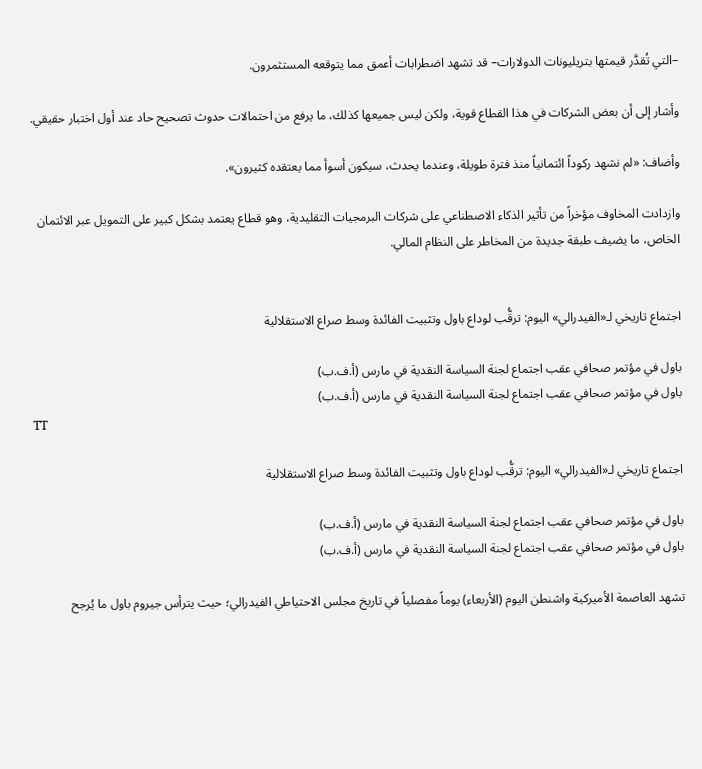–التي تُقدَّر قيمتها بتريليونات الدولارات– قد تشهد اضطرابات أعمق مما يتوقعه المستثمرون.

وأشار إلى أن بعض الشركات في هذا القطاع قوية، ولكن ليس جميعها كذلك، ما يرفع من احتمالات حدوث تصحيح حاد عند أول اختبار حقيقي.

وأضاف: «لم نشهد ركوداً ائتمانياً منذ فترة طويلة، وعندما يحدث، سيكون أسوأ مما يعتقده كثيرون».

وازدادت المخاوف مؤخراً من تأثير الذكاء الاصطناعي على شركات البرمجيات التقليدية، وهو قطاع يعتمد بشكل كبير على التمويل عبر الائتمان الخاص، ما يضيف طبقة جديدة من المخاطر على النظام المالي.


اجتماع تاريخي لـ«الفيدرالي» اليوم: ترقُّب لوداع باول وتثبيت الفائدة وسط صراع الاستقلالية

باول في مؤتمر صحافي عقب اجتماع لجنة السياسة النقدية في مارس (أ.ف.ب)
باول في مؤتمر صحافي عقب اجتماع لجنة السياسة النقدية في مارس (أ.ف.ب)
TT

اجتماع تاريخي لـ«الفيدرالي» اليوم: ترقُّب لوداع باول وتثبيت الفائدة وسط صراع الاستقلالية

باول في مؤتمر صحافي عقب اجتماع لجنة السياسة النقدية في مارس (أ.ف.ب)
باول في مؤتمر صحافي عقب اجتماع لجنة السياسة النقدية في مارس (أ.ف.ب)

تشهد العاصمة الأميركية واشنطن اليوم (الأربعاء) يوماً مفصلياً في تاريخ مجلس الاحتياطي الفيدرالي؛ حيث يترأس جيروم باول ما يُرجح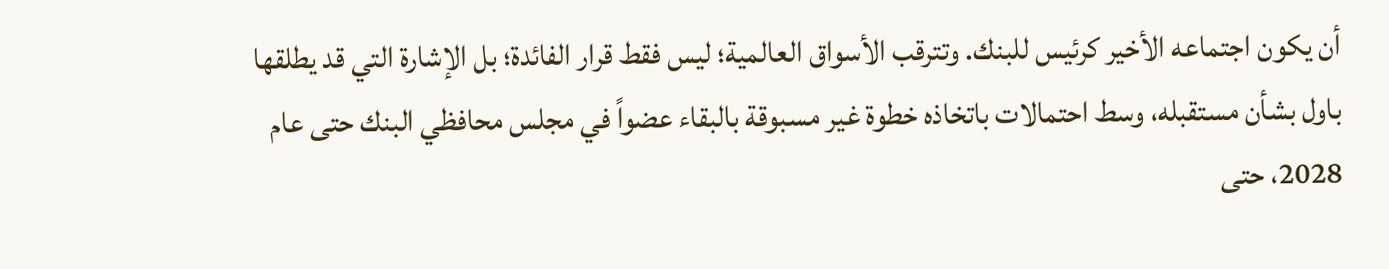أن يكون اجتماعه الأخير كرئيس للبنك. وتترقب الأسواق العالمية؛ ليس فقط قرار الفائدة؛ بل الإشارة التي قد يطلقها باول بشأن مستقبله، وسط احتمالات باتخاذه خطوة غير مسبوقة بالبقاء عضواً في مجلس محافظي البنك حتى عام 2028، حتى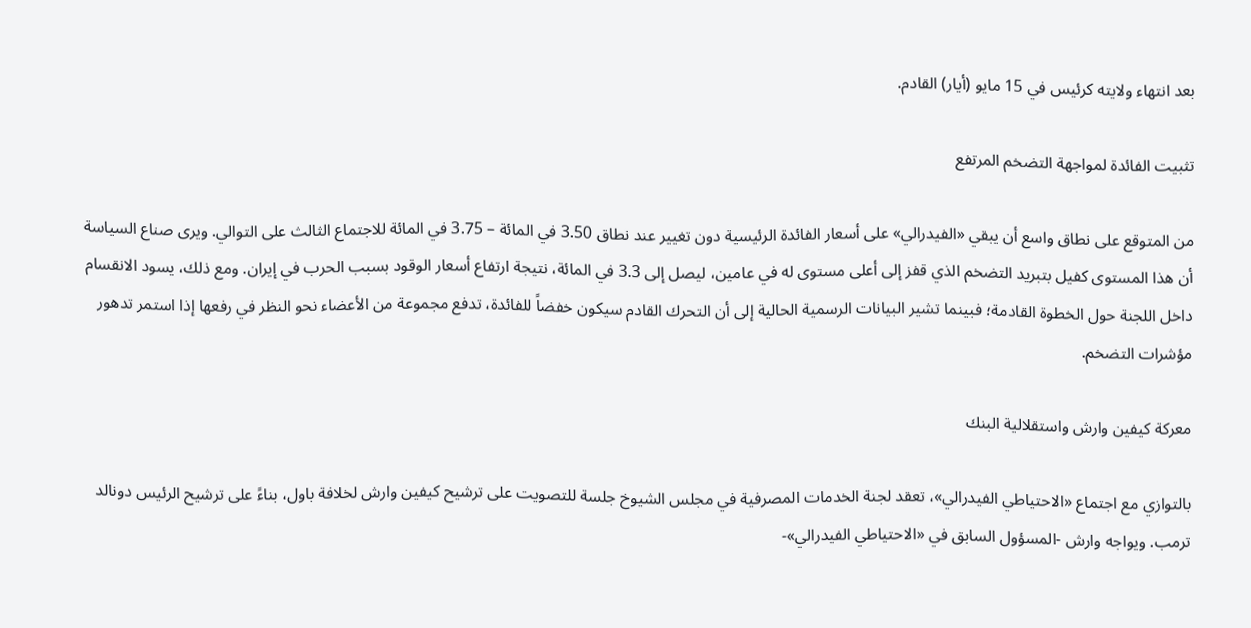بعد انتهاء ولايته كرئيس في 15 مايو (أيار) القادم.

تثبيت الفائدة لمواجهة التضخم المرتفع

من المتوقع على نطاق واسع أن يبقي «الفيدرالي» على أسعار الفائدة الرئيسية دون تغيير عند نطاق 3.50 في المائة – 3.75 في المائة للاجتماع الثالث على التوالي. ويرى صناع السياسة أن هذا المستوى كفيل بتبريد التضخم الذي قفز إلى أعلى مستوى له في عامين، ليصل إلى 3.3 في المائة، نتيجة ارتفاع أسعار الوقود بسبب الحرب في إيران. ومع ذلك، يسود الانقسام داخل اللجنة حول الخطوة القادمة؛ فبينما تشير البيانات الرسمية الحالية إلى أن التحرك القادم سيكون خفضاً للفائدة، تدفع مجموعة من الأعضاء نحو النظر في رفعها إذا استمر تدهور مؤشرات التضخم.

معركة كيفين وارش واستقلالية البنك

بالتوازي مع اجتماع «الاحتياطي الفيدرالي»، تعقد لجنة الخدمات المصرفية في مجلس الشيوخ جلسة للتصويت على ترشيح كيفين وارش لخلافة باول، بناءً على ترشيح الرئيس دونالد ترمب. ويواجه وارش -المسؤول السابق في «الاحتياطي الفيدرالي»-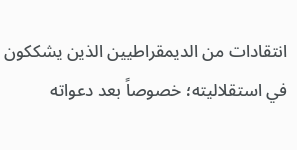انتقادات من الديمقراطيين الذين يشككون في استقلاليته؛ خصوصاً بعد دعواته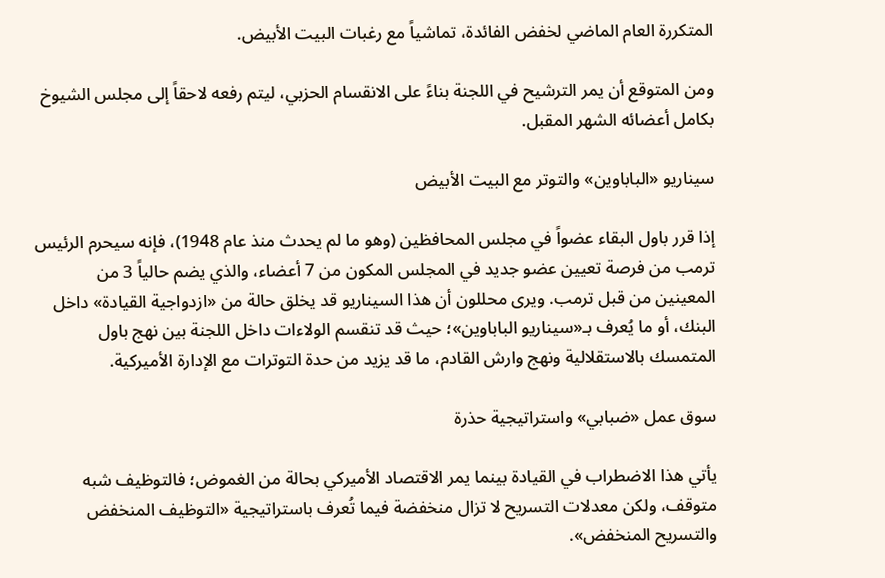المتكررة العام الماضي لخفض الفائدة، تماشياً مع رغبات البيت الأبيض.

ومن المتوقع أن يمر الترشيح في اللجنة بناءً على الانقسام الحزبي، ليتم رفعه لاحقاً إلى مجلس الشيوخ بكامل أعضائه الشهر المقبل.

سيناريو «الباباوين» والتوتر مع البيت الأبيض

إذا قرر باول البقاء عضواً في مجلس المحافظين (وهو ما لم يحدث منذ عام 1948)، فإنه سيحرم الرئيس ترمب من فرصة تعيين عضو جديد في المجلس المكون من 7 أعضاء، والذي يضم حالياً 3 من المعينين من قبل ترمب. ويرى محللون أن هذا السيناريو قد يخلق حالة من «ازدواجية القيادة» داخل البنك، أو ما يُعرف بـ«سيناريو الباباوين»؛ حيث قد تنقسم الولاءات داخل اللجنة بين نهج باول المتمسك بالاستقلالية ونهج وارش القادم، ما قد يزيد من حدة التوترات مع الإدارة الأميركية.

سوق عمل «ضبابي» واستراتيجية حذرة

يأتي هذا الاضطراب في القيادة بينما يمر الاقتصاد الأميركي بحالة من الغموض؛ فالتوظيف شبه متوقف، ولكن معدلات التسريح لا تزال منخفضة فيما تُعرف باستراتيجية «التوظيف المنخفض والتسريح المنخفض».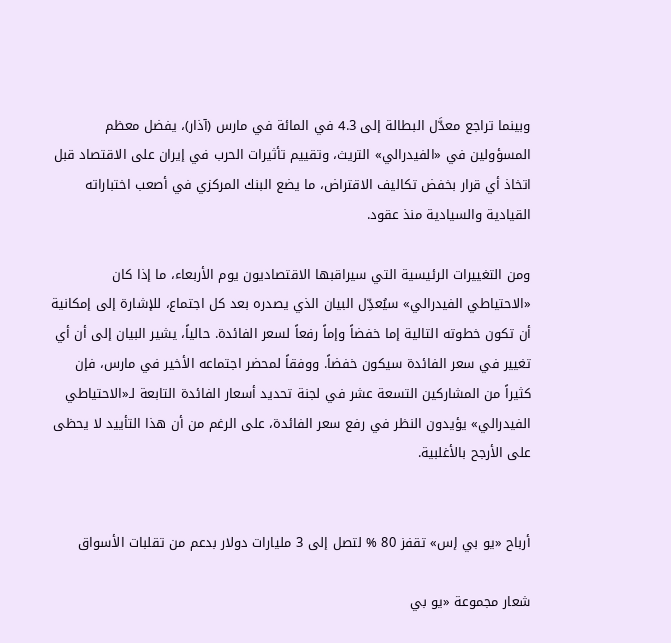وبينما تراجع معدَّل البطالة إلى 4.3 في المائة في مارس (آذار)، يفضل معظم المسؤولين في «الفيدرالي» التريث، وتقييم تأثيرات الحرب في إيران على الاقتصاد قبل اتخاذ أي قرار بخفض تكاليف الاقتراض، ما يضع البنك المركزي في أصعب اختباراته القيادية والسيادية منذ عقود.

ومن التغييرات الرئيسية التي سيراقبها الاقتصاديون يوم الأربعاء، ما إذا كان «الاحتياطي الفيدرالي» سيُعدِّل البيان الذي يصدره بعد كل اجتماع، للإشارة إلى إمكانية أن تكون خطوته التالية إما خفضاً وإماً رفعاً لسعر الفائدة. حالياً، يشير البيان إلى أن أي تغيير في سعر الفائدة سيكون خفضاً. ووفقاً لمحضر اجتماعه الأخير في مارس، فإن كثيراً من المشاركين التسعة عشر في لجنة تحديد أسعار الفائدة التابعة لـ«الاحتياطي الفيدرالي» يؤيدون النظر في رفع سعر الفائدة، على الرغم من أن هذا التأييد لا يحظى على الأرجح بالأغلبية.


أرباح «يو بي إس» تقفز 80 % لتصل إلى 3 مليارات دولار بدعم من تقلبات الأسواق

شعار مجموعة «يو بي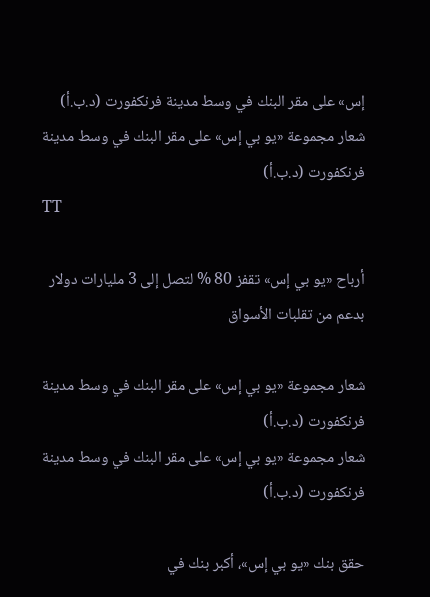إس» على مقر البنك في وسط مدينة فرنكفورت (د.ب.أ)
شعار مجموعة «يو بي إس» على مقر البنك في وسط مدينة فرنكفورت (د.ب.أ)
TT

أرباح «يو بي إس» تقفز 80 % لتصل إلى 3 مليارات دولار بدعم من تقلبات الأسواق

شعار مجموعة «يو بي إس» على مقر البنك في وسط مدينة فرنكفورت (د.ب.أ)
شعار مجموعة «يو بي إس» على مقر البنك في وسط مدينة فرنكفورت (د.ب.أ)

حقق بنك «يو بي إس»، أكبر بنك في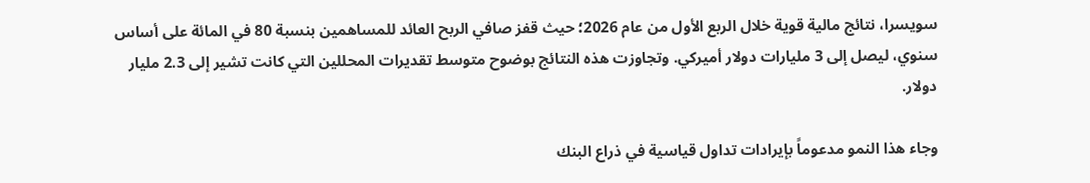سويسرا، نتائج مالية قوية خلال الربع الأول من عام 2026؛ حيث قفز صافي الربح العائد للمساهمين بنسبة 80 في المائة على أساس سنوي، ليصل إلى 3 مليارات دولار أميركي. وتجاوزت هذه النتائج بوضوح متوسط تقديرات المحللين التي كانت تشير إلى 2.3 مليار دولار.

وجاء هذا النمو مدعوماً بإيرادات تداول قياسية في ذراع البنك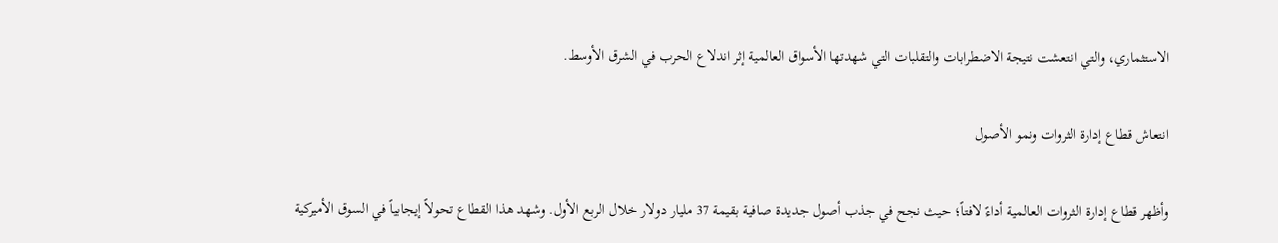الاستثماري، والتي انتعشت نتيجة الاضطرابات والتقلبات التي شهدتها الأسواق العالمية إثر اندلاع الحرب في الشرق الأوسط.

انتعاش قطاع إدارة الثروات ونمو الأصول

وأظهر قطاع إدارة الثروات العالمية أداءً لافتاً؛ حيث نجح في جذب أصول جديدة صافية بقيمة 37 مليار دولار خلال الربع الأول. وشهد هذا القطاع تحولاً إيجابياً في السوق الأميركية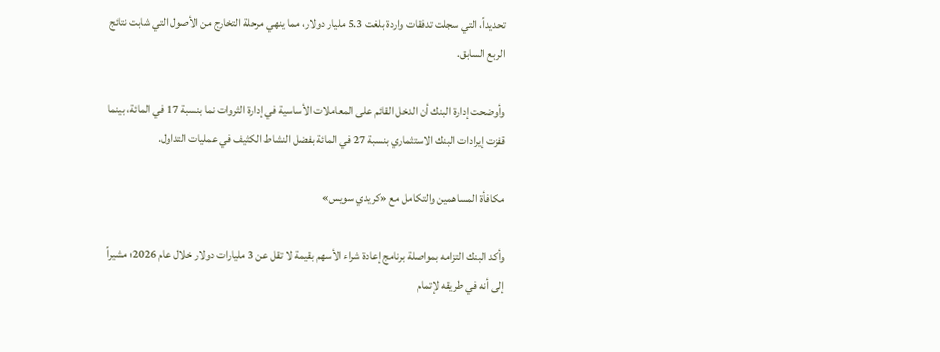تحديداً، التي سجلت تدفقات واردة بلغت 5.3 مليار دولار، مما ينهي مرحلة التخارج من الأصول التي شابت نتائج الربع السابق.

وأوضحت إدارة البنك أن الدخل القائم على المعاملات الأساسية في إدارة الثروات نما بنسبة 17 في المائة، بينما قفزت إيرادات البنك الاستثماري بنسبة 27 في المائة بفضل النشاط الكثيف في عمليات التداول.

مكافأة المساهمين والتكامل مع «كريدي سويس»

وأكد البنك التزامه بمواصلة برنامج إعادة شراء الأسهم بقيمة لا تقل عن 3 مليارات دولار خلال عام 2026؛ مشيراً إلى أنه في طريقه لإتمام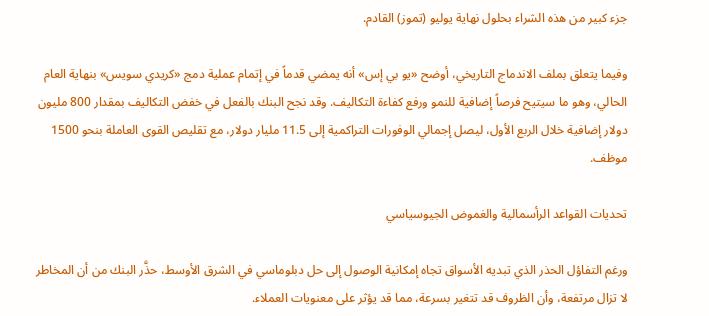جزء كبير من هذه الشراء بحلول نهاية يوليو (تموز) القادم.

وفيما يتعلق بملف الاندماج التاريخي، أوضح «يو بي إس» أنه يمضي قدماً في إتمام عملية دمج «كريدي سويس» بنهاية العام الحالي، وهو ما سيتيح فرصاً إضافية للنمو ورفع كفاءة التكاليف. وقد نجح البنك بالفعل في خفض التكاليف بمقدار 800 مليون دولار إضافية خلال الربع الأول، ليصل إجمالي الوفورات التراكمية إلى 11.5 مليار دولار، مع تقليص القوى العاملة بنحو 1500 موظف.

تحديات القواعد الرأسمالية والغموض الجيوسياسي

ورغم التفاؤل الحذر الذي تبديه الأسواق تجاه إمكانية الوصول إلى حل دبلوماسي في الشرق الأوسط، حذَّر البنك من أن المخاطر لا تزال مرتفعة، وأن الظروف قد تتغير بسرعة، مما قد يؤثر على معنويات العملاء.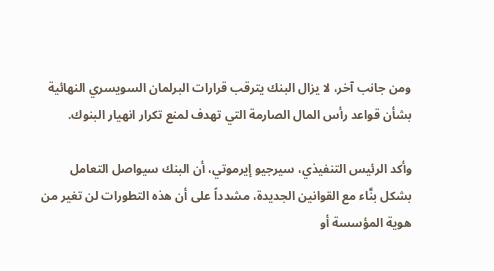ومن جانب آخر، لا يزال البنك يترقب قرارات البرلمان السويسري النهائية بشأن قواعد رأس المال الصارمة التي تهدف لمنع تكرار انهيار البنوك.

وأكد الرئيس التنفيذي، سيرجيو إيرموتي، أن البنك سيواصل التعامل بشكل بنَّاء مع القوانين الجديدة، مشدداً على أن هذه التطورات لن تغير من هوية المؤسسة أو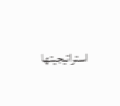استراتيجيتها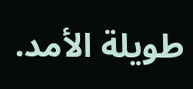طويلة الأمد.